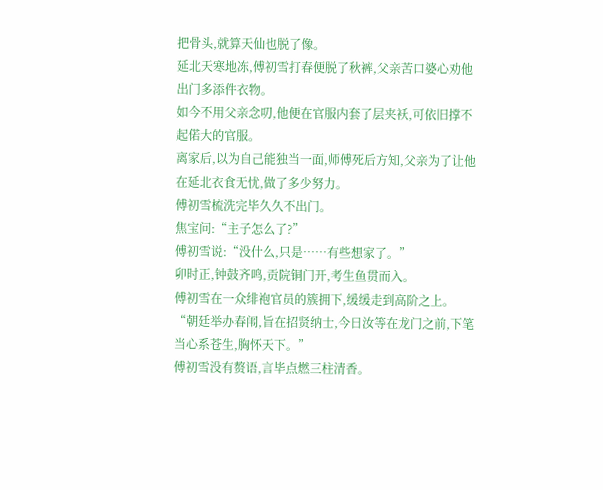把骨头,就算天仙也脱了像。
延北天寒地冻,傅初雪打春便脱了秋裤,父亲苦口婆心劝他出门多添件衣物。
如今不用父亲念叨,他便在官服内套了层夹袄,可依旧撑不起偌大的官服。
离家后,以为自己能独当一面,师傅死后方知,父亲为了让他在延北衣食无忧,做了多少努力。
傅初雪梳洗完毕久久不出门。
焦宝问:“主子怎么了?”
傅初雪说:“没什么,只是……有些想家了。”
卯时正,钟鼓齐鸣,贡院铜门开,考生鱼贯而入。
傅初雪在一众绯袍官员的簇拥下,缓缓走到高阶之上。
“朝廷举办春闱,旨在招贤纳士,今日汝等在龙门之前,下笔当心系苍生,胸怀天下。”
傅初雪没有赘语,言毕点燃三柱清香。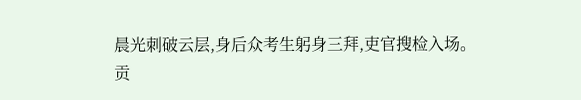晨光刺破云层,身后众考生躬身三拜,吏官搜检入场。
贡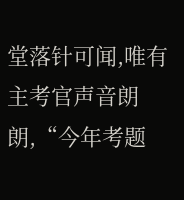堂落针可闻,唯有主考官声音朗朗,“今年考题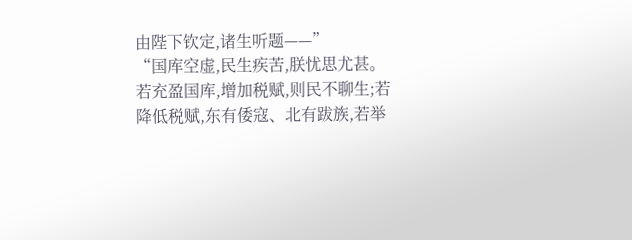由陛下钦定,诸生听题——”
“国库空虚,民生疾苦,朕忧思尤甚。若充盈国库,增加税赋,则民不聊生;若降低税赋,东有倭寇、北有跋族,若举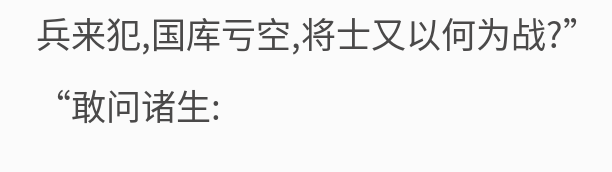兵来犯,国库亏空,将士又以何为战?”
“敢问诸生: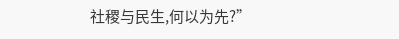社稷与民生,何以为先?”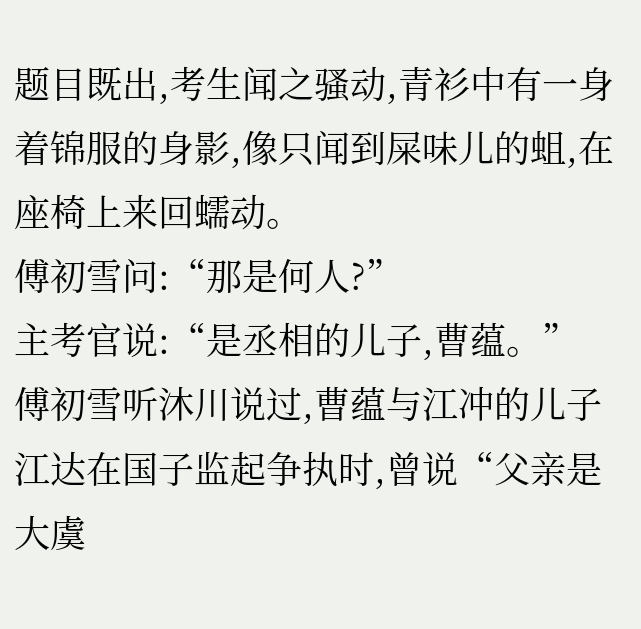题目既出,考生闻之骚动,青衫中有一身着锦服的身影,像只闻到屎味儿的蛆,在座椅上来回蠕动。
傅初雪问:“那是何人?”
主考官说:“是丞相的儿子,曹蕴。”
傅初雪听沐川说过,曹蕴与江冲的儿子江达在国子监起争执时,曾说“父亲是大虞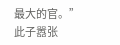最大的官。”
此子嚣张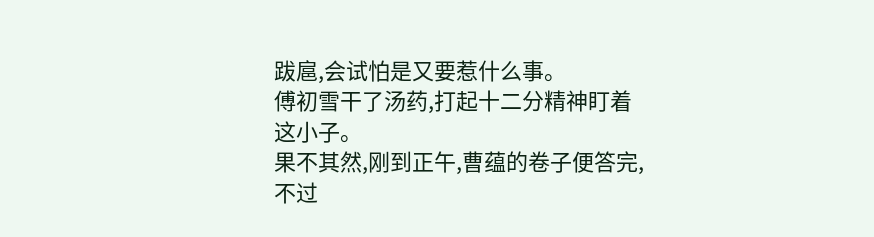跋扈,会试怕是又要惹什么事。
傅初雪干了汤药,打起十二分精神盯着这小子。
果不其然,刚到正午,曹蕴的卷子便答完,不过